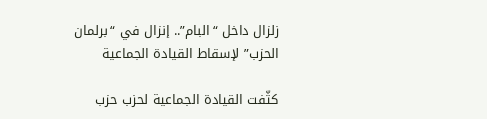زلزال داخل “البام”.. إنزال في “برلمان الحزب” لإسقاط القيادة الجماعية

كثّفت القيادة الجماعية لحزب حزب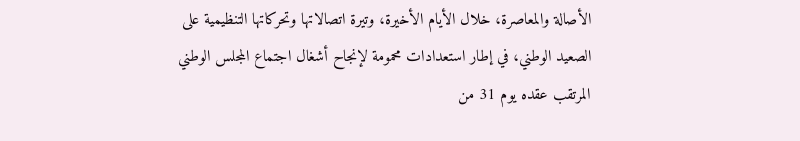الأصالة والمعاصرة، خلال الأيام الأخيرة، وتيرة اتصالاتها وتحركاتها التنظيمية على الصعيد الوطني، في إطار استعدادات محمومة لإنجاح أشغال اجتماع المجلس الوطني المرتقب عقده يوم 31 من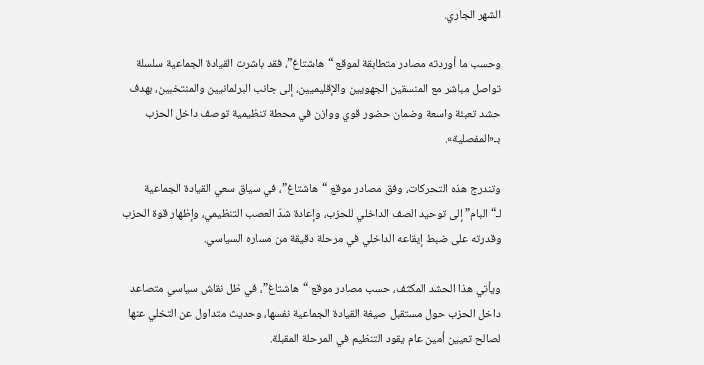الشهر الجاري.

وحسب ما أوردته مصادر متطابقة لموقع “هاشتاغ”، فقد باشرت القيادة الجماعية سلسلة تواصل مباشر مع المنسقين الجهويين والإقليميين، إلى جانب البرلمانيين والمنتخبين، بهدف حشد تعبئة واسعة وضمان حضور قوي ووازن في محطة تنظيمية توصف داخل الحزب بـ«المفصلية».

وتندرج هذه التحركات، وفق مصادر موقع “هاشتاغ”، في سياق سعي القيادة الجماعية لـ“البام” إلى توحيد الصف الداخلي للحزب، وإعادة شدّ العصب التنظيمي، وإظهار قوة الحزب وقدرته على ضبط إيقاعه الداخلي في مرحلة دقيقة من مساره السياسي.

ويأتي هذا الحشد المكثف، حسب مصادر موقع “هاشتاغ”، في ظل نقاش سياسي متصاعد داخل الحزب حول مستقبل صيغة القيادة الجماعية نفسها، وحديث متداول عن التخلي عنها لصالح تعيين أمين عام يقود التنظيم في المرحلة المقبلة.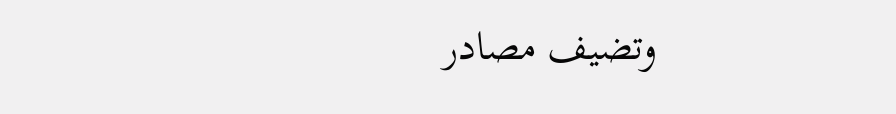وتضيف مصادر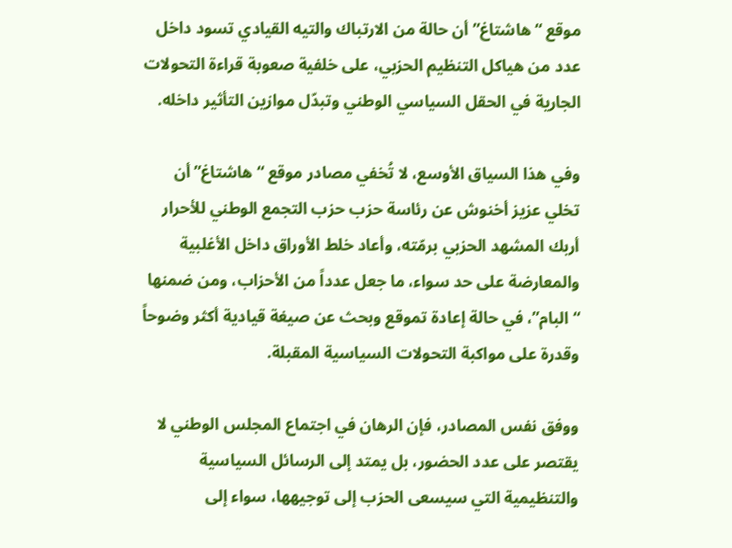موقع “هاشتاغ” أن حالة من الارتباك والتيه القيادي تسود داخل عدد من هياكل التنظيم الحزبي، على خلفية صعوبة قراءة التحولات الجارية في الحقل السياسي الوطني وتبدّل موازين التأثير داخله.

وفي هذا السياق الأوسع، لا تُخفي مصادر موقع “هاشتاغ” أن تخلي عزيز أخنوش عن رئاسة حزب حزب التجمع الوطني للأحرار أربك المشهد الحزبي برمّته، وأعاد خلط الأوراق داخل الأغلبية والمعارضة على حد سواء، ما جعل عدداً من الأحزاب، ومن ضمنها “البام”، في حالة إعادة تموقع وبحث عن صيغة قيادية أكثر وضوحاً وقدرة على مواكبة التحولات السياسية المقبلة.

ووفق نفس المصادر، فإن الرهان في اجتماع المجلس الوطني لا يقتصر على عدد الحضور، بل يمتد إلى الرسائل السياسية والتنظيمية التي سيسعى الحزب إلى توجيهها، سواء إلى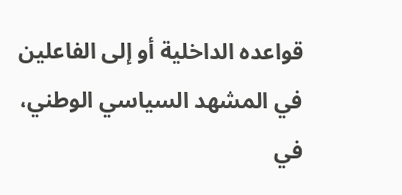قواعده الداخلية أو إلى الفاعلين في المشهد السياسي الوطني، في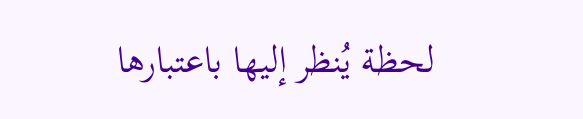لحظة يُنظر إليها باعتبارها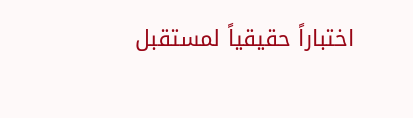اختباراً حقيقياً لمستقبل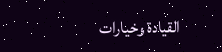القيادة وخيارات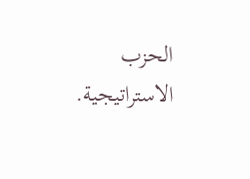الحزب الاستراتيجية.